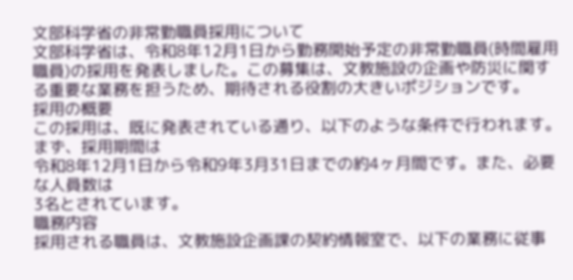文部科学省の非常勤職員採用について
文部科学省は、令和8年12月1日から勤務開始予定の非常勤職員(時間雇用職員)の採用を発表しました。この募集は、文教施設の企画や防災に関する重要な業務を担うため、期待される役割の大きいポジションです。
採用の概要
この採用は、既に発表されている通り、以下のような条件で行われます。まず、採用期間は
令和8年12月1日から令和9年3月31日までの約4ヶ月間です。また、必要な人員数は
3名とされています。
職務内容
採用される職員は、文教施設企画課の契約情報室で、以下の業務に従事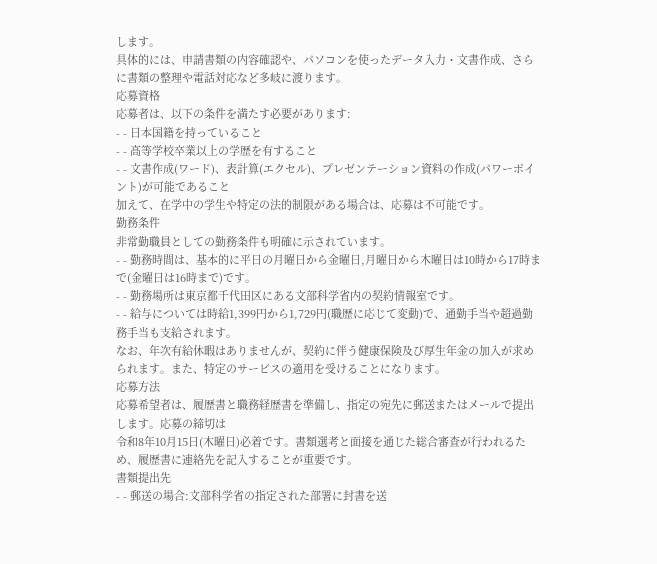します。
具体的には、申請書類の内容確認や、パソコンを使ったデータ入力・文書作成、さらに書類の整理や電話対応など多岐に渡ります。
応募資格
応募者は、以下の条件を満たす必要があります:
- - 日本国籍を持っていること
- - 高等学校卒業以上の学歴を有すること
- - 文書作成(ワード)、表計算(エクセル)、プレゼンテーション資料の作成(パワーポイント)が可能であること
加えて、在学中の学生や特定の法的制限がある場合は、応募は不可能です。
勤務条件
非常勤職員としての勤務条件も明確に示されています。
- - 勤務時間は、基本的に平日の月曜日から金曜日,月曜日から木曜日は10時から17時まで(金曜日は16時まで)です。
- - 勤務場所は東京都千代田区にある文部科学省内の契約情報室です。
- - 給与については時給1,399円から1,729円(職歴に応じて変動)で、通勤手当や超過勤務手当も支給されます。
なお、年次有給休暇はありませんが、契約に伴う健康保険及び厚生年金の加入が求められます。また、特定のサービスの適用を受けることになります。
応募方法
応募希望者は、履歴書と職務経歴書を準備し、指定の宛先に郵送またはメールで提出します。応募の締切は
令和8年10月15日(木曜日)必着です。書類選考と面接を通じた総合審査が行われるため、履歴書に連絡先を記入することが重要です。
書類提出先
- - 郵送の場合:文部科学省の指定された部署に封書を送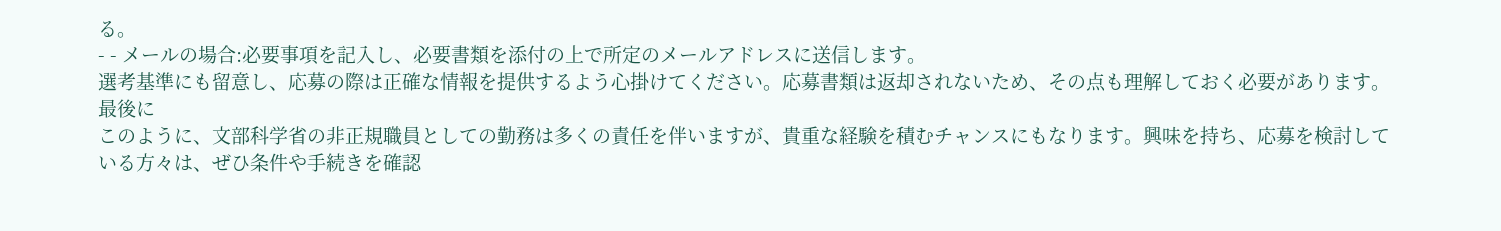る。
- - メールの場合:必要事項を記入し、必要書類を添付の上で所定のメールアドレスに送信します。
選考基準にも留意し、応募の際は正確な情報を提供するよう心掛けてください。応募書類は返却されないため、その点も理解しておく必要があります。
最後に
このように、文部科学省の非正規職員としての勤務は多くの責任を伴いますが、貴重な経験を積むチャンスにもなります。興味を持ち、応募を検討している方々は、ぜひ条件や手続きを確認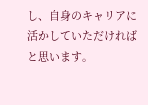し、自身のキャリアに活かしていただければと思います。